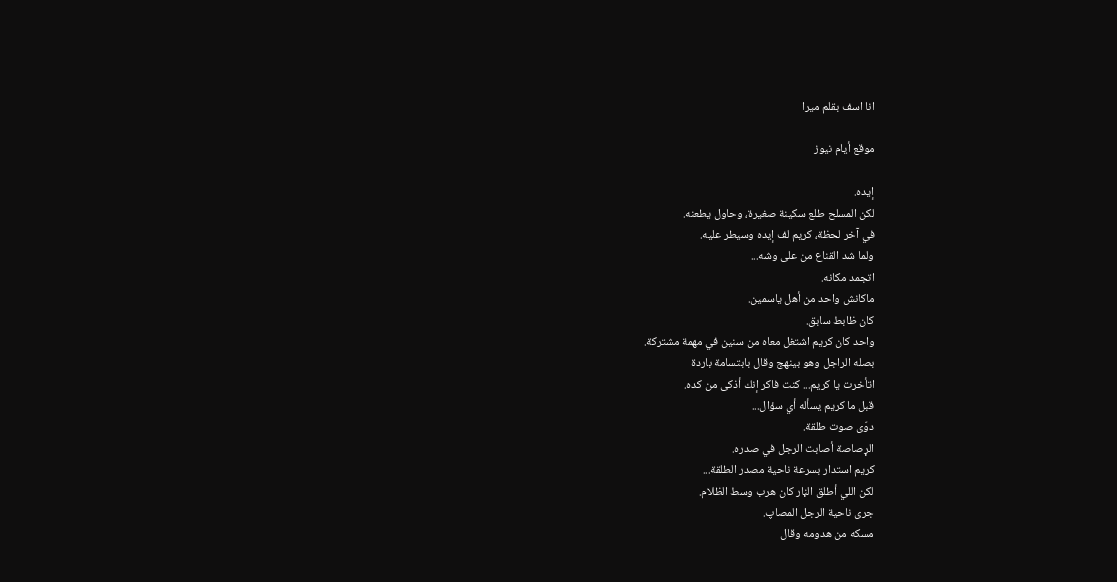انا اسف بقلم ميرا

موقع أيام نيوز

إيده.
لكن المسلح طلع سکينة صغيرة، وحاول يطعنه.
في آخر لحظة، كريم لف إيده وسيطر عليه.
ولما شد القناع من على وشه...
اتجمد مكانه.
ماكانش واحد من أهل ياسمين.
كان ظابط سابق.
واحد كان كريم اشتغل معاه من سنين في مهمة مشتركة.
بصله الراجل وهو بينهج وقال بابتسامة باردة
اتأخرت يا كريم... كنت فاكر إنك أذكى من كده.
قبل ما كريم يسأله أي سؤال...
دوّى صوت طلقة.
الړصاصة أصابت الرجل في صدره.
كريم استدار بسرعة ناحية مصدر الطلقة...
لكن اللي أطلق الڼار كان هرب وسط الظلام.
جرى ناحية الرجل المصاپ.
مسكه من هدومه وقال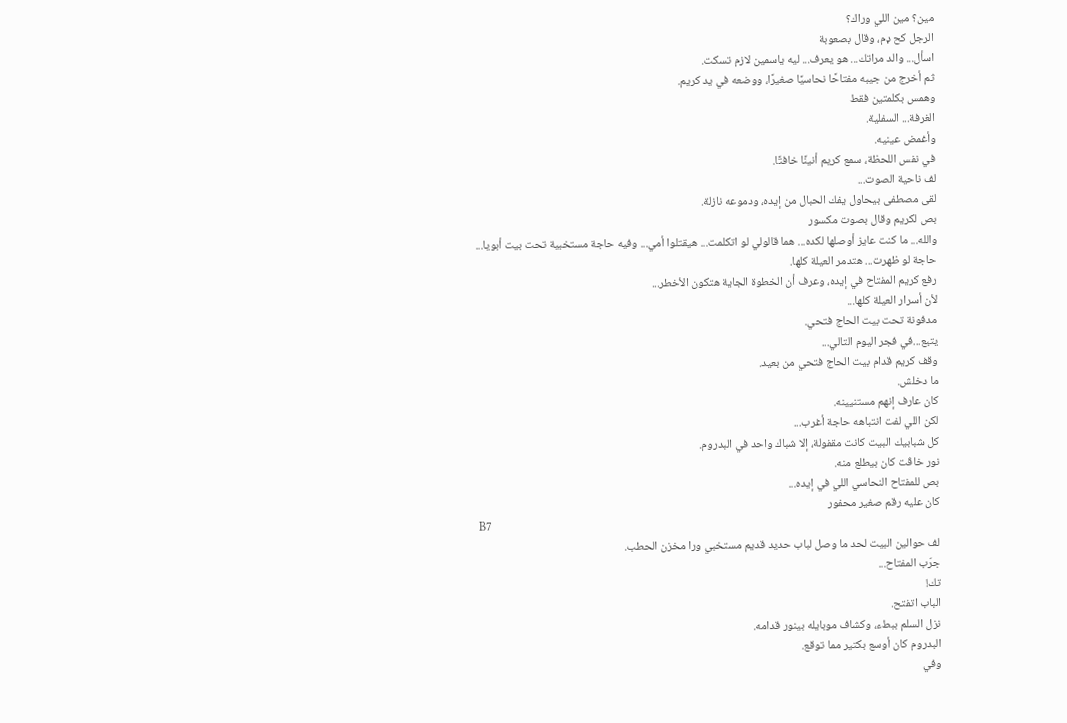مين؟ مين اللي وراك؟
الرجل كح ډم، وقال بصعوبة
اسأل... والد مراتك... هو يعرف... ليه ياسمين لازم تسكت.
ثم أخرج من جيبه مفتاحًا نحاسيًا صغيرًا، ووضعه في يد كريم.
وهمس بكلمتين فقط
الغرفة... السفلية.
وأغمض عينيه.
في نفس اللحظة، سمع كريم أنينًا خافتًا.
لف ناحية الصوت...
لقى مصطفى بيحاول يفك الحبال من إيده، ودموعه نازلة.
بص لكريم وقال بصوت مكسور
والله... ما كنت عايز أوصلها لكده... هما قالولي لو اتكلمت... هيقتلوا أمي... وفيه حاجة مستخبية تحت بيت أبويا... حاجة لو ظهرت... هتدمر العيلة كلها.
رفع كريم المفتاح في إيده، وعرف أن الخطوة الجاية هتكون الأخطر...
لأن أسرار العيلة كلها...
مدفونة تحت بيت الحاج فتحي.
يتبع...في فجر اليوم التالي...
وقف كريم قدام بيت الحاج فتحي من بعيد.
ما دخلش.
كان عارف إنهم مستنيينه.
لكن اللي لفت انتباهه حاجة أغرب...
كل شبابيك البيت كانت مقفولة، إلا شباك واحد في البدروم.
نور خاڤت كان بيطلع منه.
بص للمفتاح النحاسي اللي في إيده...
كان عليه رقم صغير محفور
B7
لف حوالين البيت لحد ما وصل لباب حديد قديم مستخبي ورا مخزن الحطب.
جرّب المفتاح...
تك!
الباب اتفتح.
نزل السلم ببطء، وكشاف موبايله بينور قدامه.
البدروم كان أوسع بكتير مما توقع.
وفي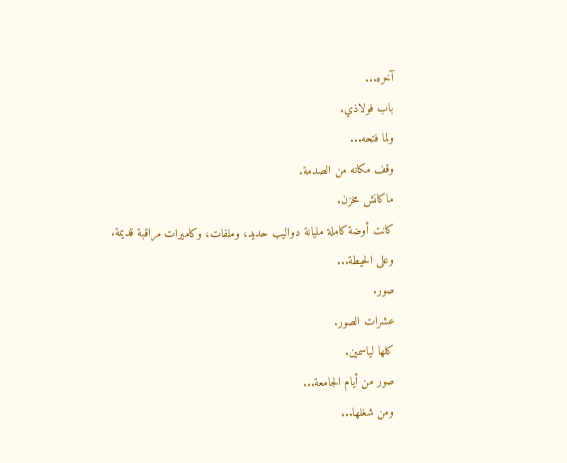آخره...
باب فولاذي.
ولما فتحه...
وقف مكانه من الصدمة.
ماكانش مخزن.
كانت أوضة كاملة مليانة دواليب حديد، وملفات، وكاميرات مراقبة قديمة.
وعلى الحيطة...
صور.
عشرات الصور.
كلها لياسمين.
صور من أيام الجامعة...
ومن شغلها...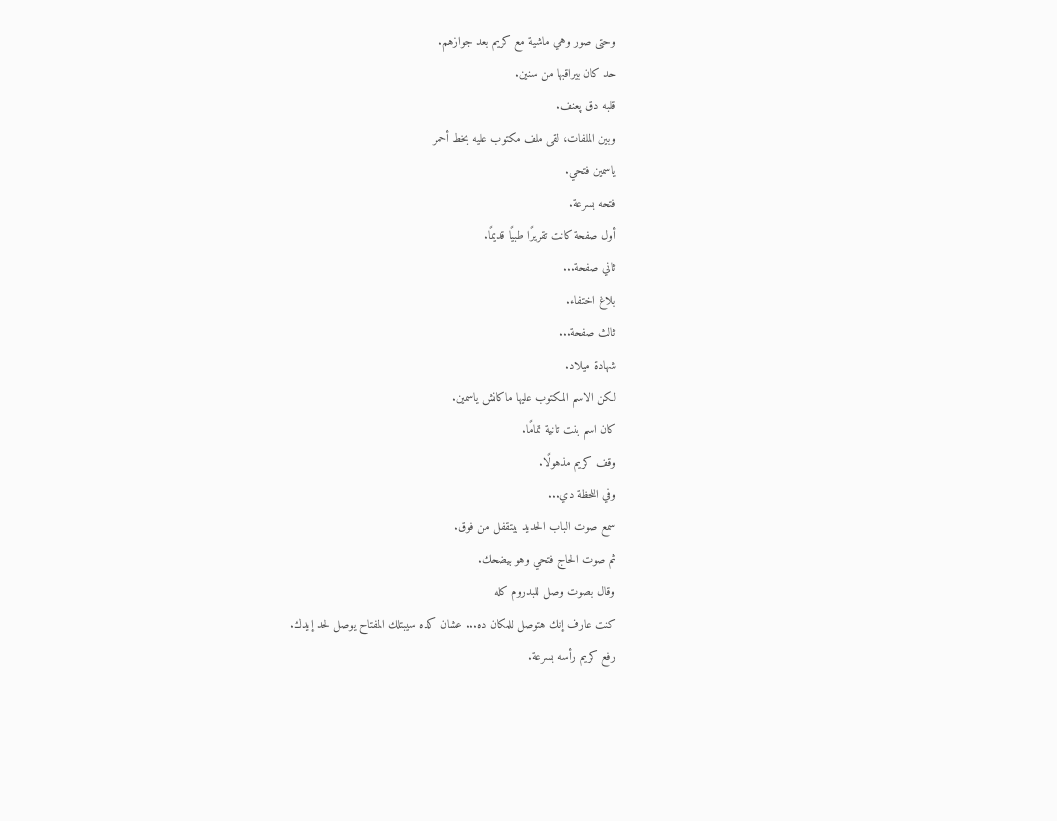وحتى صور وهي ماشية مع كريم بعد جوازهم.
حد كان بيراقبها من سنين.
قلبه دق پعنف.
وبين الملفات، لقى ملف مكتوب عليه بخط أحمر
ياسمين فتحي.
فتحه بسرعة.
أول صفحة كانت تقريرًا طبيًا قديمًا.
ثاني صفحة...
بلاغ اختفاء.
ثالث صفحة...
شهادة ميلاد.
لكن الاسم المكتوب عليها ماكانش ياسمين.
كان اسم بنت تانية تمامًا.
وقف كريم مذهولًا.
وفي اللحظة دي...
سمع صوت الباب الحديد بيتقفل من فوق.
ثم صوت الحاج فتحي وهو بيضحك.
وقال بصوت وصل للبدروم كله
كنت عارف إنك هتوصل للمكان ده... عشان كده سيبتلك المفتاح يوصل لحد إيدك.
رفع كريم رأسه بسرعة.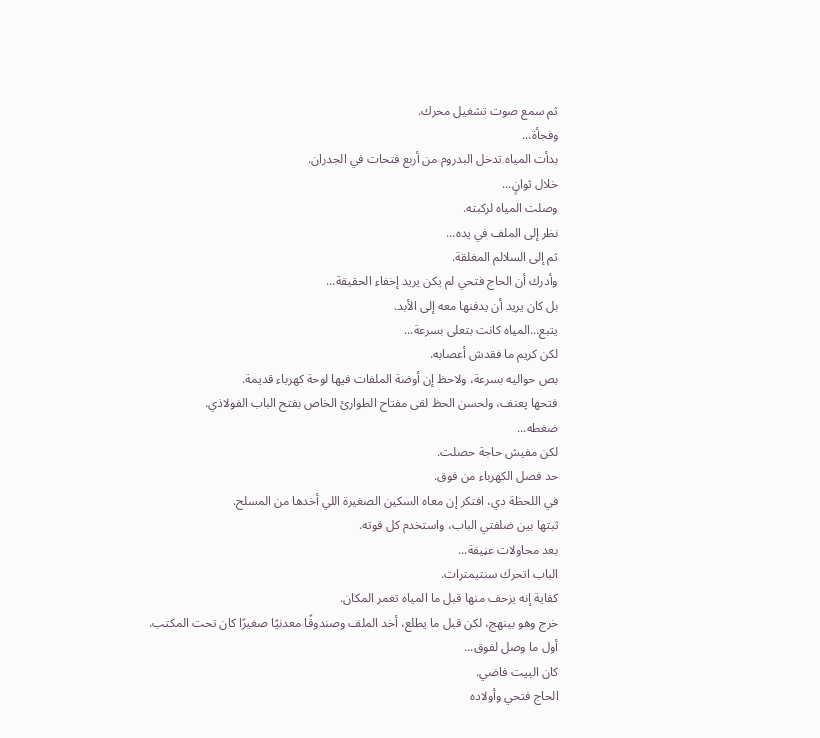ثم سمع صوت تشغيل محرك.
وفجأة...
بدأت المياه تدخل البدروم من أربع فتحات في الجدران.
خلال ثوانٍ...
وصلت المياه لركبته.
نظر إلى الملف في يده...
ثم إلى السلالم المغلقة.
وأدرك أن الحاج فتحي لم يكن يريد إخفاء الحقيقة...
بل كان يريد أن يدفنها معه إلى الأبد.
يتبع...المياه كانت بتعلى بسرعة...
لكن كريم ما فقدش أعصابه.
بص حواليه بسرعة، ولاحظ إن أوضة الملفات فيها لوحة كهرباء قديمة.
فتحها پعنف، ولحسن الحظ لقى مفتاح الطوارئ الخاص بفتح الباب الفولاذي.
ضغطه...
لكن مفيش حاجة حصلت.
حد فصل الكهرباء من فوق.
في اللحظة دي، افتكر إن معاه السکين الصغيرة اللي أخدها من المسلح.
ثبتها بين ضلفتي الباب، واستخدم كل قوته.
بعد محاولات عڼيفة...
الباب اتحرك سنتيمترات.
كفاية إنه يزحف منها قبل ما المياه تغمر المكان.
خرج وهو بينهج، لكن قبل ما يطلع، أخد الملف وصندوقًا معدنيًا صغيرًا كان تحت المكتب.
أول ما وصل لفوق...
كان البيت فاضي.
الحاج فتحي وأولاده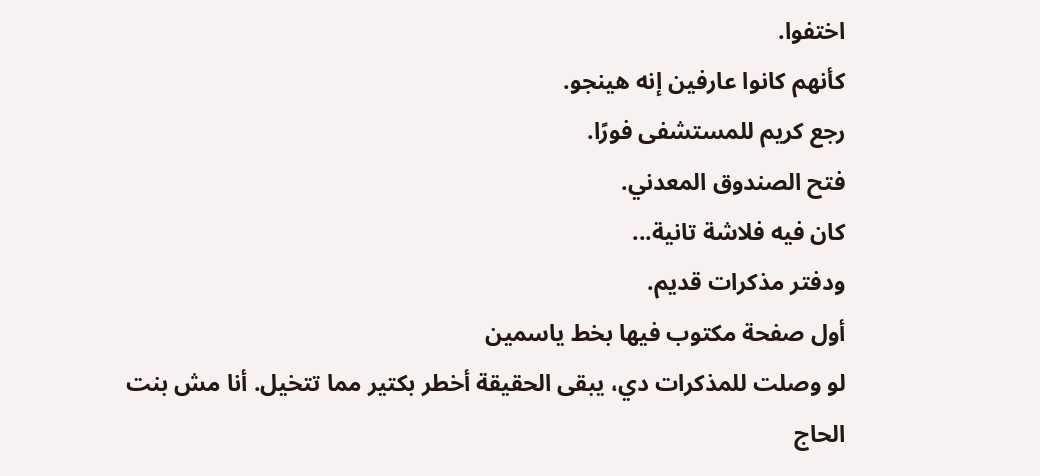اختفوا.
كأنهم كانوا عارفين إنه هينجو.
رجع كريم للمستشفى فورًا.
فتح الصندوق المعدني.
كان فيه فلاشة تانية...
ودفتر مذكرات قديم.
أول صفحة مكتوب فيها بخط ياسمين
لو وصلت للمذكرات دي، يبقى الحقيقة أخطر بكتير مما تتخيل. أنا مش بنت الحاج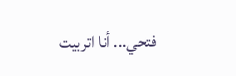فتحي... أنا اتربيت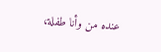عنده من وأنا طفلة،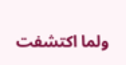ولما اكتشفت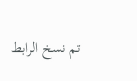تم نسخ الرابط